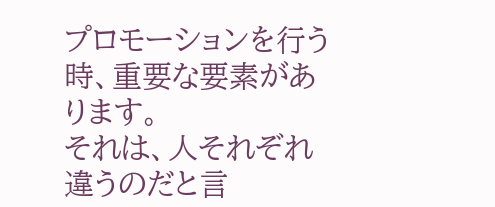プロモーションを行う時、重要な要素があります。
それは、人それぞれ違うのだと言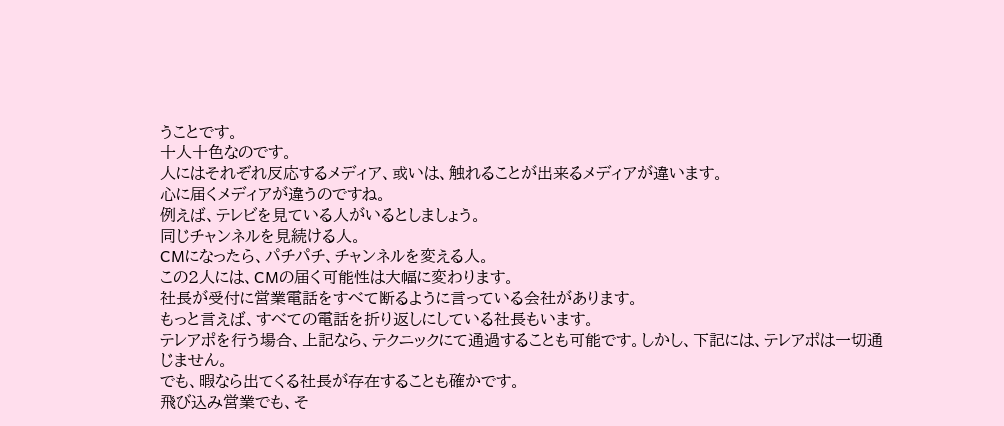うことです。
十人十色なのです。
人にはそれぞれ反応するメディア、或いは、触れることが出来るメディアが違います。
心に届くメディアが違うのですね。
例えば、テレビを見ている人がいるとしましょう。
同じチャンネルを見続ける人。
CMになったら、パチパチ、チャンネルを変える人。
この2人には、CMの届く可能性は大幅に変わります。
社長が受付に営業電話をすべて断るように言っている会社があります。
もっと言えば、すべての電話を折り返しにしている社長もいます。
テレアポを行う場合、上記なら、テクニックにて通過することも可能です。しかし、下記には、テレアポは一切通じません。
でも、暇なら出てくる社長が存在することも確かです。
飛び込み営業でも、そ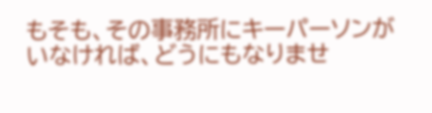もそも、その事務所にキーパーソンがいなければ、どうにもなりませ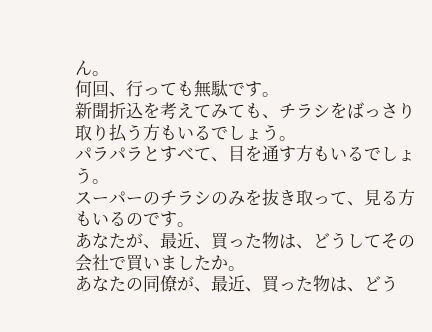ん。
何回、行っても無駄です。
新聞折込を考えてみても、チラシをばっさり取り払う方もいるでしょう。
パラパラとすべて、目を通す方もいるでしょう。
スーパーのチラシのみを抜き取って、見る方もいるのです。
あなたが、最近、買った物は、どうしてその会社で買いましたか。
あなたの同僚が、最近、買った物は、どう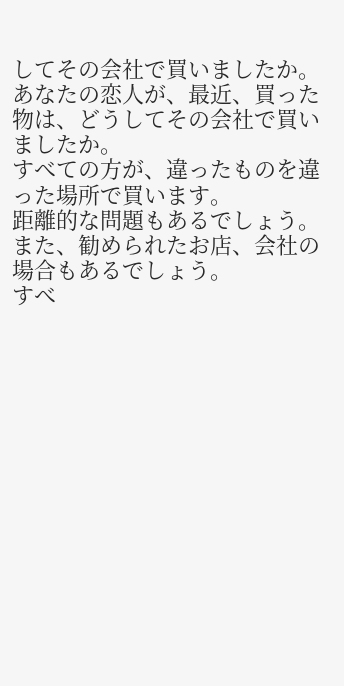してその会社で買いましたか。
あなたの恋人が、最近、買った物は、どうしてその会社で買いましたか。
すべての方が、違ったものを違った場所で買います。
距離的な問題もあるでしょう。
また、勧められたお店、会社の場合もあるでしょう。
すべ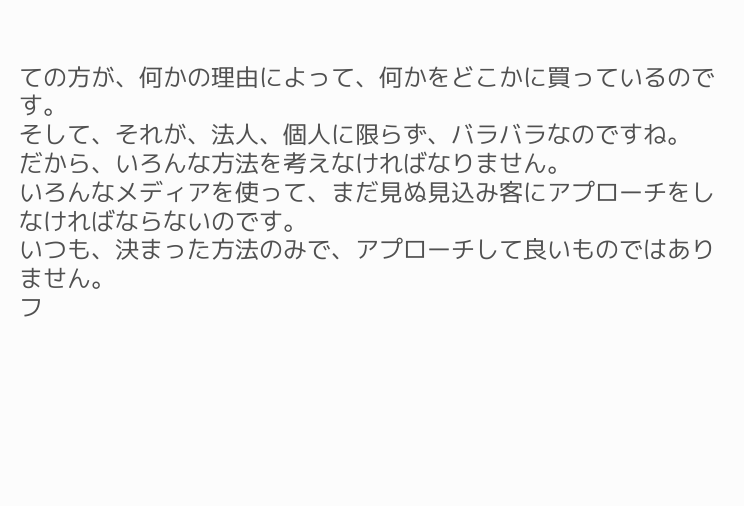ての方が、何かの理由によって、何かをどこかに買っているのです。
そして、それが、法人、個人に限らず、バラバラなのですね。
だから、いろんな方法を考えなければなりません。
いろんなメディアを使って、まだ見ぬ見込み客にアプローチをしなければならないのです。
いつも、決まった方法のみで、アプローチして良いものではありません。
フ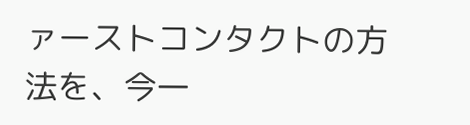ァーストコンタクトの方法を、今一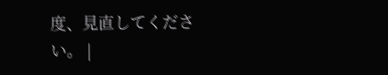度、見直してください。 |